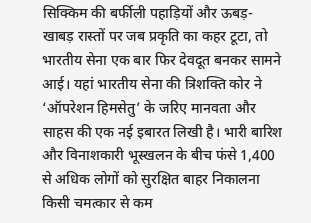सिक्किम की बर्फीली पहाड़ियों और ऊबड़-खाबड़ रास्तों पर जब प्रकृति का कहर टूटा, तो भारतीय सेना एक बार फिर देवदूत बनकर सामने आई। यहां भारतीय सेना की त्रिशक्ति कोर ने ‘ऑपरेशन हिमसेतु’ के जरिए मानवता और साहस की एक नई इबारत लिखी है। भारी बारिश और विनाशकारी भूस्खलन के बीच फंसे 1,400 से अधिक लोगों को सुरक्षित बाहर निकालना किसी चमत्कार से कम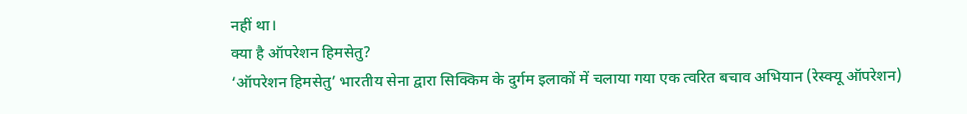नहीं था।
क्या है ऑपरेशन हिमसेतु?
‘ऑपरेशन हिमसेतु’ भारतीय सेना द्वारा सिक्किम के दुर्गम इलाकों में चलाया गया एक त्वरित बचाव अभियान (रेस्क्यू ऑपरेशन)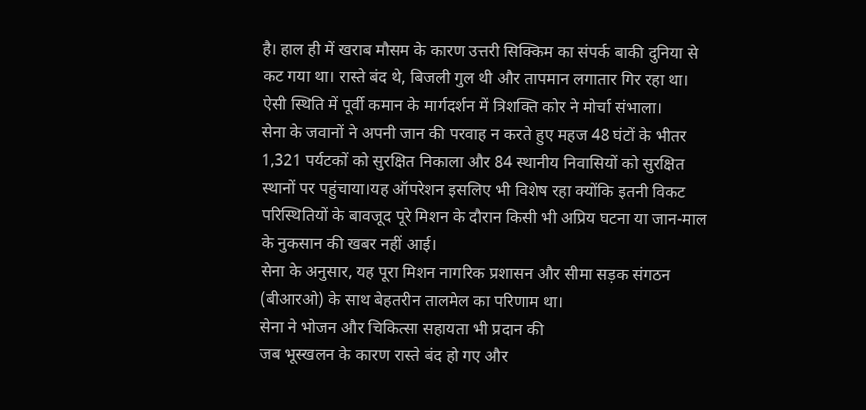है। हाल ही में खराब मौसम के कारण उत्तरी सिक्किम का संपर्क बाकी दुनिया से कट गया था। रास्ते बंद थे, बिजली गुल थी और तापमान लगातार गिर रहा था। ऐसी स्थिति में पूर्वी कमान के मार्गदर्शन में त्रिशक्ति कोर ने मोर्चा संभाला।
सेना के जवानों ने अपनी जान की परवाह न करते हुए महज 48 घंटों के भीतर 1,321 पर्यटकों को सुरक्षित निकाला और 84 स्थानीय निवासियों को सुरक्षित स्थानों पर पहुंचाया।यह ऑपरेशन इसलिए भी विशेष रहा क्योंकि इतनी विकट परिस्थितियों के बावजूद पूरे मिशन के दौरान किसी भी अप्रिय घटना या जान-माल के नुकसान की खबर नहीं आई।
सेना के अनुसार, यह पूरा मिशन नागरिक प्रशासन और सीमा सड़क संगठन (बीआरओ) के साथ बेहतरीन तालमेल का परिणाम था।
सेना ने भोजन और चिकित्सा सहायता भी प्रदान की
जब भूस्खलन के कारण रास्ते बंद हो गए और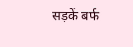सड़कें बर्फ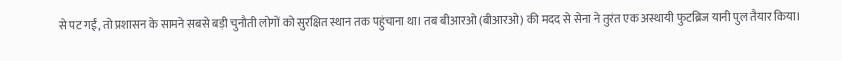से पट गईं, तो प्रशासन के सामने सबसे बड़ी चुनौती लोगों को सुरक्षित स्थान तक पहुंचाना था। तब बीआरओ (बीआरओ) की मदद से सेना ने तुरंत एक अस्थायी फुटब्रिज यानी पुल तैयार किया।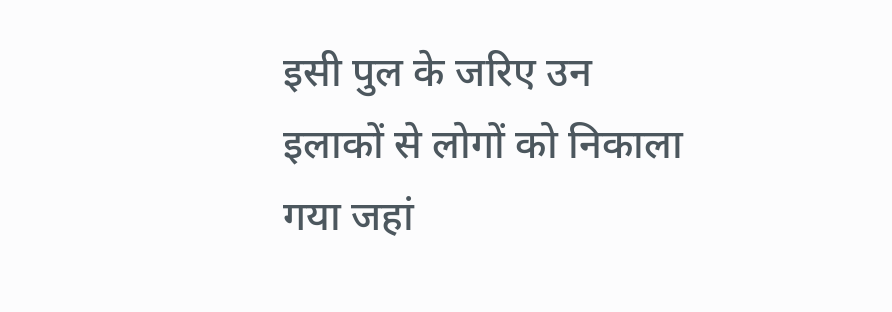इसी पुल के जरिए उन इलाकों से लोगों को निकाला गया जहां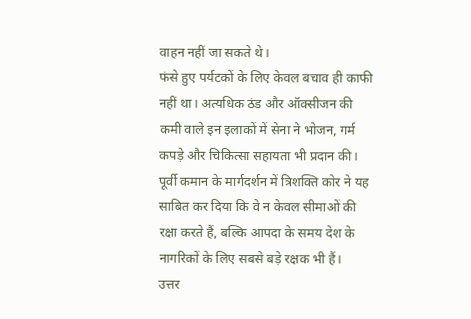वाहन नहीं जा सकते थे।
फंसे हुए पर्यटकों के लिए केवल बचाव ही काफी नहीं था। अत्यधिक ठंड और ऑक्सीजन की कमी वाले इन इलाकों में सेना ने भोजन, गर्म कपड़े और चिकित्सा सहायता भी प्रदान की। पूर्वी कमान के मार्गदर्शन में त्रिशक्ति कोर ने यह साबित कर दिया कि वे न केवल सीमाओं की रक्षा करते हैं, बल्कि आपदा के समय देश के नागरिकों के लिए सबसे बड़े रक्षक भी हैं।
उत्तर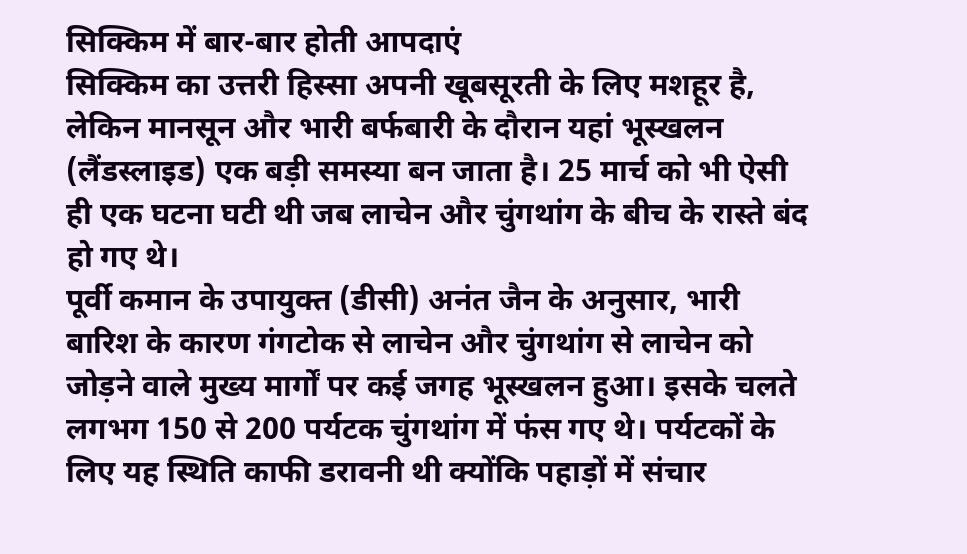सिक्किम में बार-बार होती आपदाएं
सिक्किम का उत्तरी हिस्सा अपनी खूबसूरती के लिए मशहूर है, लेकिन मानसून और भारी बर्फबारी के दौरान यहां भूस्खलन (लैंडस्लाइड) एक बड़ी समस्या बन जाता है। 25 मार्च को भी ऐसी ही एक घटना घटी थी जब लाचेन और चुंगथांग के बीच के रास्ते बंद हो गए थे।
पूर्वी कमान के उपायुक्त (डीसी) अनंत जैन के अनुसार, भारी बारिश के कारण गंगटोक से लाचेन और चुंगथांग से लाचेन को जोड़ने वाले मुख्य मार्गों पर कई जगह भूस्खलन हुआ। इसके चलते लगभग 150 से 200 पर्यटक चुंगथांग में फंस गए थे। पर्यटकों के लिए यह स्थिति काफी डरावनी थी क्योंकि पहाड़ों में संचार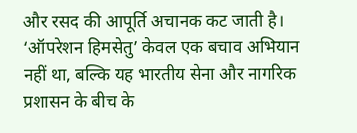और रसद की आपूर्ति अचानक कट जाती है।
‘ऑपरेशन हिमसेतु’ केवल एक बचाव अभियान नहीं था, बल्कि यह भारतीय सेना और नागरिक प्रशासन के बीच के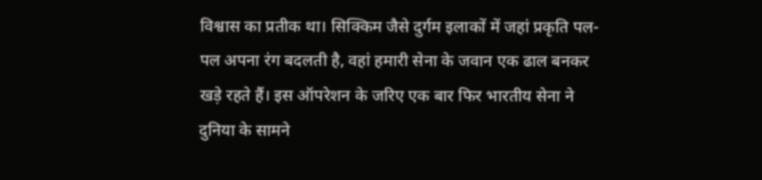विश्वास का प्रतीक था। सिक्किम जैसे दुर्गम इलाकों में जहां प्रकृति पल-पल अपना रंग बदलती है, वहां हमारी सेना के जवान एक ढाल बनकर खड़े रहते हैं। इस ऑपरेशन के जरिए एक बार फिर भारतीय सेना ने दुनिया के सामने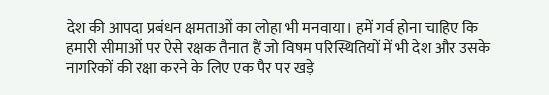देश की आपदा प्रबंधन क्षमताओं का लोहा भी मनवाया। हमें गर्व होना चाहिए कि हमारी सीमाओं पर ऐसे रक्षक तैनात हैं जो विषम परिस्थितियों में भी देश और उसके नागरिकों की रक्षा करने के लिए एक पैर पर खड़े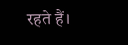रहते हैं।